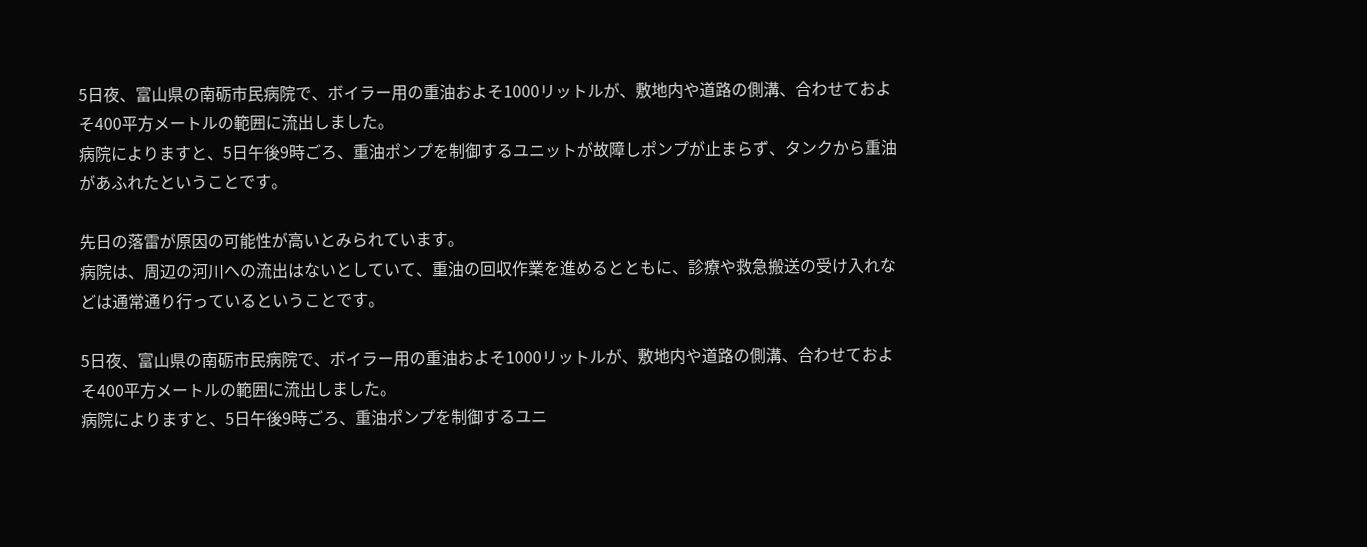5日夜、富山県の南砺市民病院で、ボイラー用の重油およそ1000リットルが、敷地内や道路の側溝、合わせておよそ400平方メートルの範囲に流出しました。
病院によりますと、5日午後9時ごろ、重油ポンプを制御するユニットが故障しポンプが止まらず、タンクから重油があふれたということです。

先日の落雷が原因の可能性が高いとみられています。
病院は、周辺の河川への流出はないとしていて、重油の回収作業を進めるとともに、診療や救急搬送の受け入れなどは通常通り行っているということです。

5日夜、富山県の南砺市民病院で、ボイラー用の重油およそ1000リットルが、敷地内や道路の側溝、合わせておよそ400平方メートルの範囲に流出しました。
病院によりますと、5日午後9時ごろ、重油ポンプを制御するユニ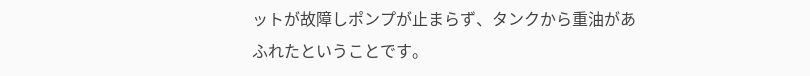ットが故障しポンプが止まらず、タンクから重油があふれたということです。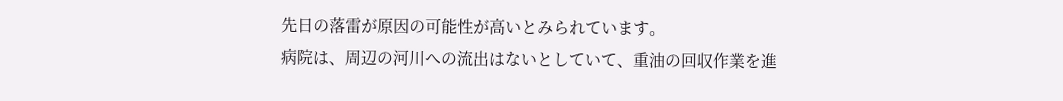先日の落雷が原因の可能性が高いとみられています。
病院は、周辺の河川への流出はないとしていて、重油の回収作業を進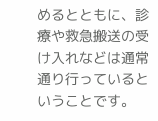めるとともに、診療や救急搬送の受け入れなどは通常通り行っているということです。